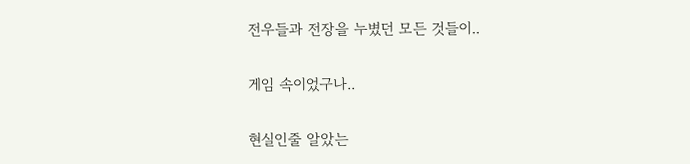전우들과 전장을 누볐던 모든 것들이..

게임 속이었구나..

현실인줄 알았는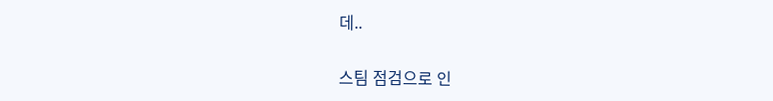데..

스팀 점검으로 인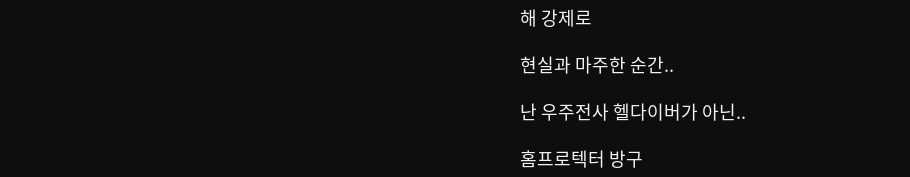해 강제로

현실과 마주한 순간..

난 우주전사 헬다이버가 아닌..

홈프로텍터 방구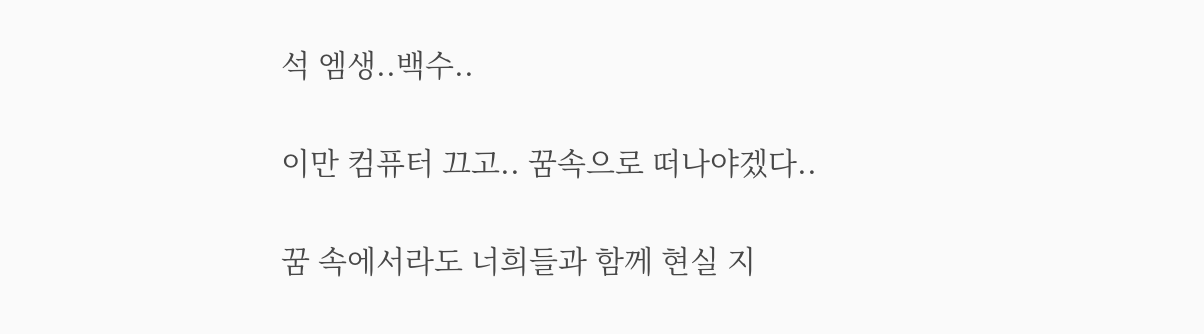석 엠생..백수..

이만 컴퓨터 끄고.. 꿈속으로 떠나야겠다..

꿈 속에서라도 너희들과 함께 현실 지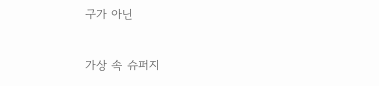구가 아닌

가상 속 슈퍼지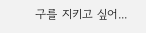구를 지키고 싶어...